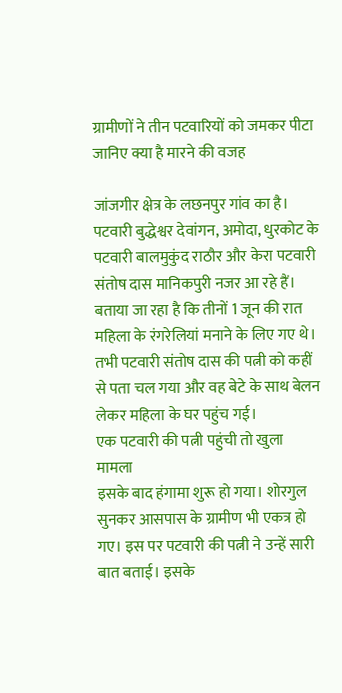ग्रामीणों ने तीन पटवारियों को जमकर पीटा जानिए क्या है मारने की वजह

जांजगीर क्षेत्र के लछनपुर गांव का है। पटवारी बुद्धेश्वर देवांगन, अमोदा, धुरकोट के पटवारी बालमुकुंद राठौर और केरा पटवारी संतोष दास मानिकपुरी नजर आ रहे हैं। बताया जा रहा है कि तीनों 1 जून की रात महिला के रंगरेलियां मनाने के लिए गए थे। तभी पटवारी संतोष दास की पत्नी को कहीं से पता चल गया और वह बेटे के साथ बेलन लेकर महिला के घर पहुंच गई।
एक पटवारी की पत्नी पहुंची तो खुला मामला
इसके बाद हंगामा शुरू हो गया। शोरगुल सुनकर आसपास के ग्रामीण भी एकत्र हो गए। इस पर पटवारी की पत्नी ने उन्हें सारी बात बताई। इसके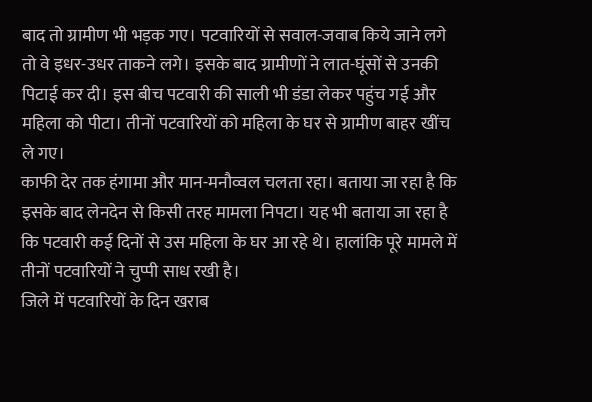बाद तो ग्रामीण भी भड़क गए। पटवारियों से सवाल-जवाब किये जाने लगे तो वे इधर-उधर ताकने लगे। इसके बाद ग्रामीणों ने लात-घूंसों से उनकी पिटाई कर दी। इस बीच पटवारी की साली भी डंडा लेकर पहुंच गई और महिला को पीटा। तीनों पटवारियों को महिला के घर से ग्रामीण बाहर खींच ले गए।
काफी देर तक हंगामा और मान-मनौव्वल चलता रहा। बताया जा रहा है कि इसके बाद लेनदेन से किसी तरह मामला निपटा। यह भी बताया जा रहा है कि पटवारी कई दिनों से उस महिला के घर आ रहे थे। हालांकि पूरे मामले में तीनों पटवारियों ने चुप्पी साध रखी है।
जिले में पटवारियों के दिन खराब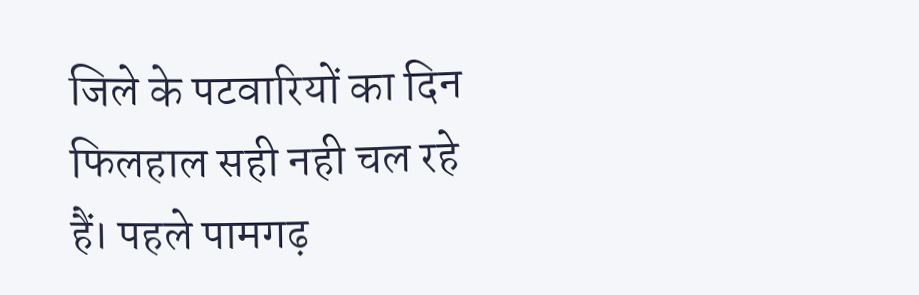जिले के पटवारियों का दिन फिलहाल सही नही चल रहे हैं। पहले पामगढ़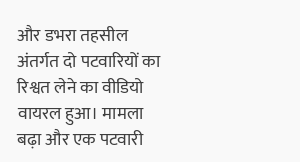और डभरा तहसील अंतर्गत दो पटवारियों का रिश्वत लेने का वीडियो वायरल हुआ। मामला बढ़ा और एक पटवारी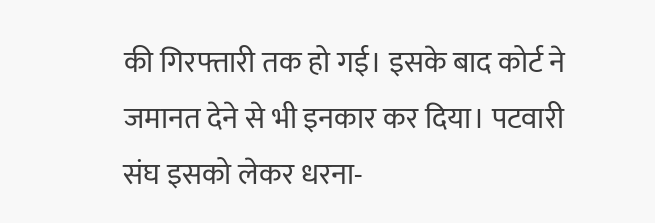की गिरफ्तारी तक हो गई। इसके बाद कोर्ट ने जमानत देने से भी इनकार कर दिया। पटवारी संघ इसको लेकर धरना-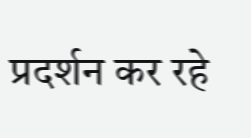प्रदर्शन कर रहे